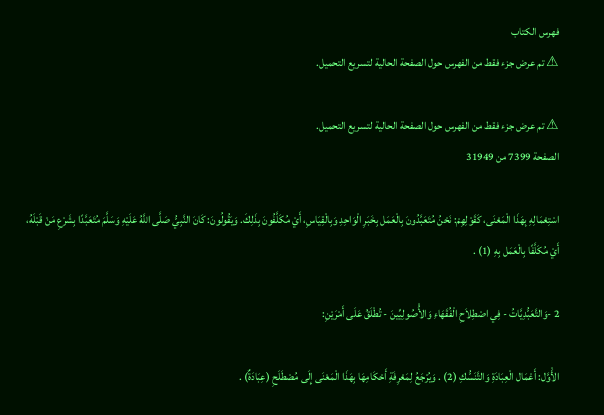فهرس الكتاب
⚠ تم عرض جزء فقط من الفهرس حول الصفحة الحالية لتسريع التحميل.

⚠ تم عرض جزء فقط من الفهرس حول الصفحة الحالية لتسريع التحميل.
الصفحة 7399 من 31949

اسْتِعْمَالِهِ بِهَذَا الْمَعْنَى، كَقَوْلِهِمْ: نَحْنُ مُتَعَبَّدُونَ بِالْعَمَل بِخَبَرِ الْوَاحِدِ وَبِالْقِيَاسِ، أَيْ مُكَلَّفُونَ بِذَلِكَ. وَيَقُولُونَ: كَانَ النَّبِيُّ صَلَّى اللَّهُ عَلَيْهِ وَسَلَّمَ مُتَعَبَّدًا بِشَرْعِ مَنْ قَبْلَهُ، أَيْ مُكَلَّفًا بِالْعَمَل بِهِ (1) .

2 -وَالتَّعَبُّدِيَّاتُ - فِي اصْطِلاَحِ الْفُقَهَاءِ وَالأُْصُولِيِّينَ - تُطْلَقُ عَلَى أَمْرَيْنِ:

الأَْوَّل: أَعْمَال الْعِبَادَةِ وَالتَّنَسُّكِ (2) . وَيُرْجَعُ لِمَعْرِفَةِ أَحْكَامِهَا بِهَذَا الْمَعْنَى إِلَى مُصْطَلَحِ (عِبَادَةٌ) .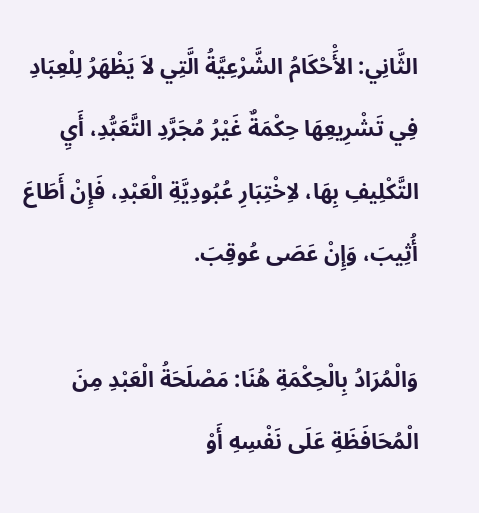الثَّانِي: الأَْحْكَامُ الشَّرْعِيَّةُ الَّتِي لاَ يَظْهَرُ لِلْعِبَادِ فِي تَشْرِيعِهَا حِكْمَةٌ غَيْرُ مُجَرَّدِ التَّعَبُّدِ، أَيِ التَّكْلِيفِ بِهَا، لاِخْتِبَارِ عُبُودِيَّةِ الْعَبْدِ، فَإِنْ أَطَاعَ أُثِيبَ، وَإِنْ عَصَى عُوقِبَ.

وَالْمُرَادُ بِالْحِكْمَةِ هُنَا: مَصْلَحَةُ الْعَبْدِ مِنَ الْمُحَافَظَةِ عَلَى نَفْسِهِ أَوْ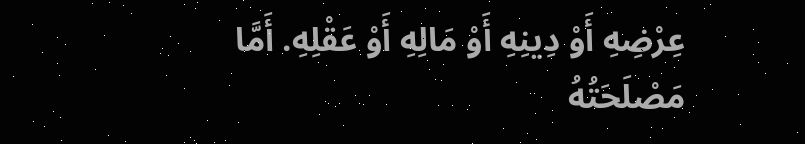عِرْضِهِ أَوْ دِينِهِ أَوْ مَالِهِ أَوْ عَقْلِهِ. أَمَّا مَصْلَحَتُهُ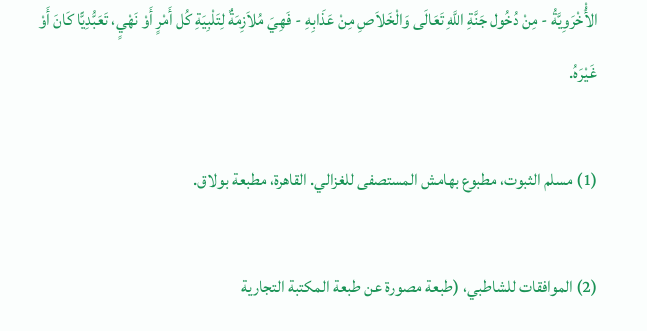الأُْخْرَوِيَّةُ - مِنْ دُخُول جَنَّةِ اللَّهِ تَعَالَى وَالْخَلاَصِ مِنْ عَذَابِهِ - فَهِيَ مُلاَزِمَةٌ لِتَلْبِيَةِ كُل أَمْرٍ أَوْ نَهْيٍ، تَعَبُّدِيًّا كَانَ أَوْ غَيْرَهُ.

(1) مسلم الثبوت، مطبوع بهامش المستصفى للغزالي. القاهرة، مطبعة بولاق.

(2) الموافقات للشاطبي، (طبعة مصورة عن طبعة المكتبة التجارية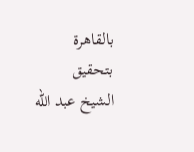بالقاهرة بتحقيق الشيخ عبد الله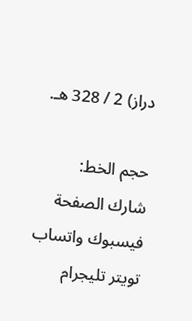دراز) 2 / 328 هـ.

حجم الخط:
شارك الصفحة
فيسبوك واتساب تويتر تليجرام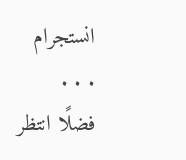انستجرام
. . .
فضلًا انتظر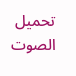تحميل الصوت